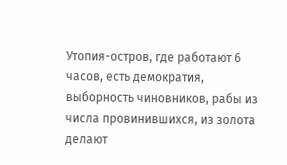Утопия-остров, где работают 6 часов, есть демократия, выборность чиновников, рабы из числа провинившихся, из золота делают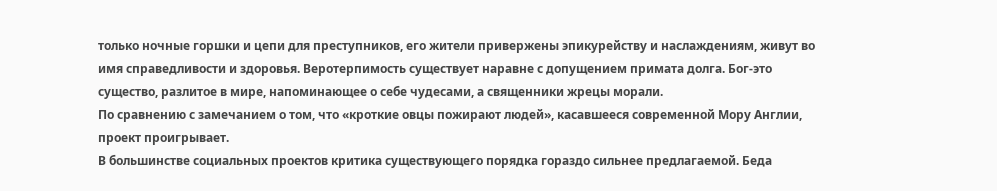только ночные горшки и цепи для преступников, его жители привержены эпикурейству и наслаждениям, живут во имя справедливости и здоровья. Веротерпимость существует наравне с допущением примата долга. Бог-это существо, разлитое в мире, напоминающее о себе чудесами, а священники жрецы морали.
По сравнению с замечанием о том, что «кроткие овцы пожирают людей», касавшееся современной Мору Англии, проект проигрывает.
В большинстве социальных проектов критика существующего порядка гораздо сильнее предлагаемой. Беда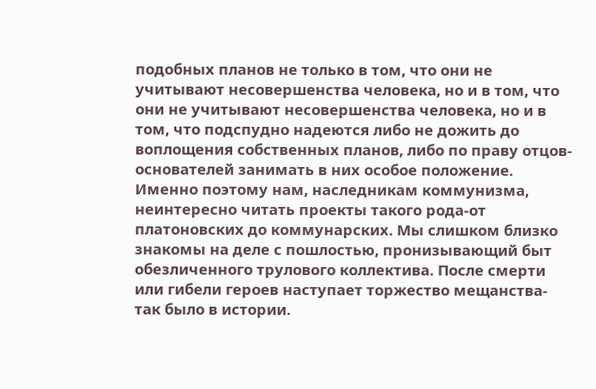подобных планов не только в том, что они не учитывают несовершенства человека, но и в том, что они не учитывают несовершенства человека, но и в том, что подспудно надеются либо не дожить до воплощения собственных планов, либо по праву отцов-основателей занимать в них особое положение. Именно поэтому нам, наследникам коммунизма, неинтересно читать проекты такого рода-от платоновских до коммунарских. Мы слишком близко знакомы на деле с пошлостью, пронизывающий быт обезличенного трулового коллектива. После смерти или гибели героев наступает торжество мещанства-так было в истории.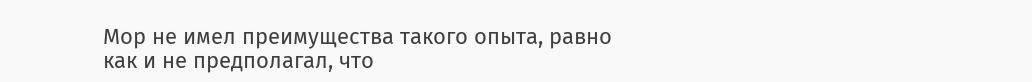Мор не имел преимущества такого опыта, равно как и не предполагал, что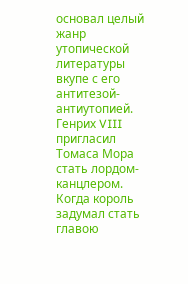основал целый жанр утопической литературы вкупе с его антитезой-антиутопией.
Генрих VIII пригласил Томаса Мора стать лордом-канцлером. Когда король задумал стать главою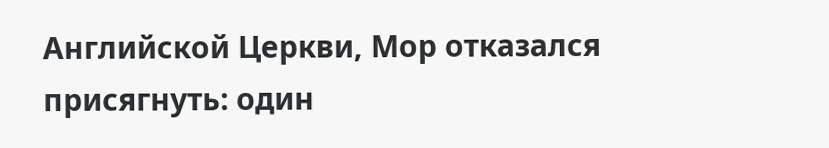Английской Церкви, Мор отказался присягнуть: один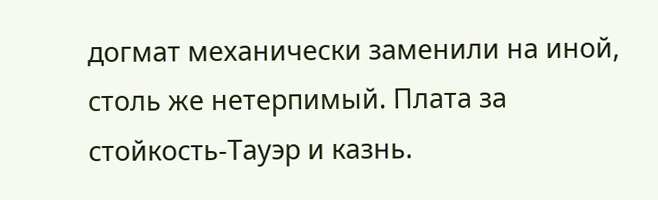догмат механически заменили на иной, столь же нетерпимый. Плата за стойкость-Тауэр и казнь.